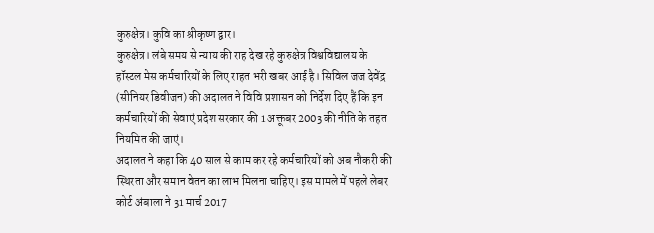कुरुक्षेत्र। कुवि का श्रीकृष्ण द्वार।
कुरुक्षेत्र। लंबे समय से न्याय की राह देख रहे कुरुक्षेत्र विश्वविद्यालय के हॉस्टल मेस कर्मचारियों के लिए राहत भरी खबर आई है। सिविल जज देवेंद्र (सीनियर डिवीजन) की अदालत ने विवि प्रशासन को निर्देश दिए हैं कि इन कर्मचारियों की सेवाएं प्रदेश सरकार की 1 अक्तूबर 2003 की नीति के तहत नियमित की जाएं।
अदालत ने कहा कि 40 साल से काम कर रहे कर्मचारियों को अब नौकरी की स्थिरता और समान वेतन का लाभ मिलना चाहिए। इस मामले में पहले लेबर कोर्ट अंबाला ने 31 मार्च 2017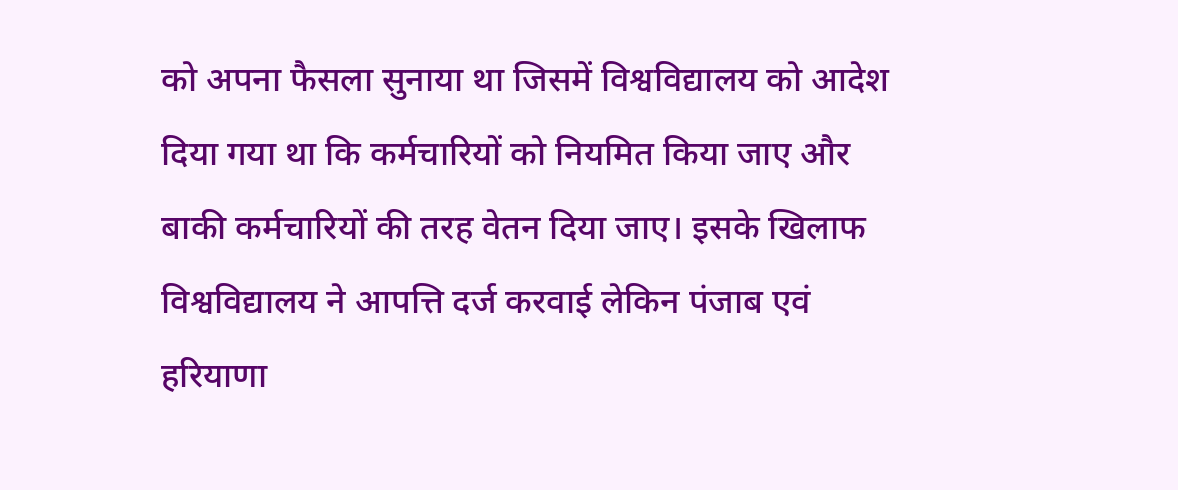को अपना फैसला सुनाया था जिसमें विश्वविद्यालय को आदेश दिया गया था कि कर्मचारियों को नियमित किया जाए और बाकी कर्मचारियों की तरह वेतन दिया जाए। इसके खिलाफ विश्वविद्यालय ने आपत्ति दर्ज करवाई लेकिन पंजाब एवं हरियाणा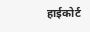हाईकोर्ट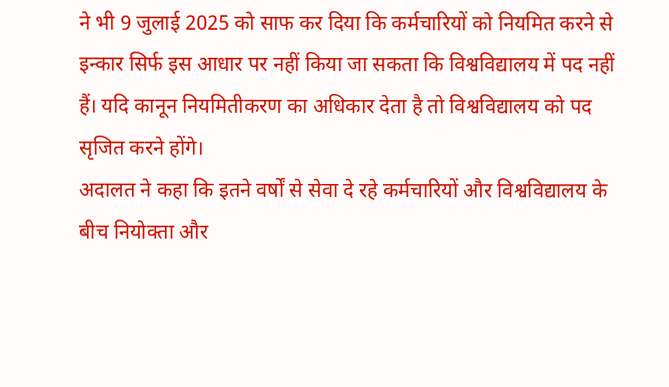ने भी 9 जुलाई 2025 को साफ कर दिया कि कर्मचारियों को नियमित करने से इन्कार सिर्फ इस आधार पर नहीं किया जा सकता कि विश्वविद्यालय में पद नहीं हैं। यदि कानून नियमितीकरण का अधिकार देता है तो विश्वविद्यालय को पद सृजित करने होंगे।
अदालत ने कहा कि इतने वर्षों से सेवा दे रहे कर्मचारियों और विश्वविद्यालय के बीच नियोक्ता और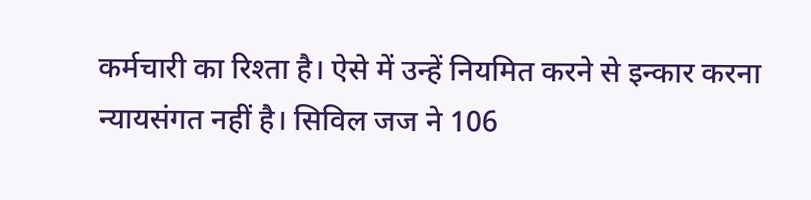कर्मचारी का रिश्ता है। ऐसे में उन्हें नियमित करने से इन्कार करना न्यायसंगत नहीं है। सिविल जज ने 106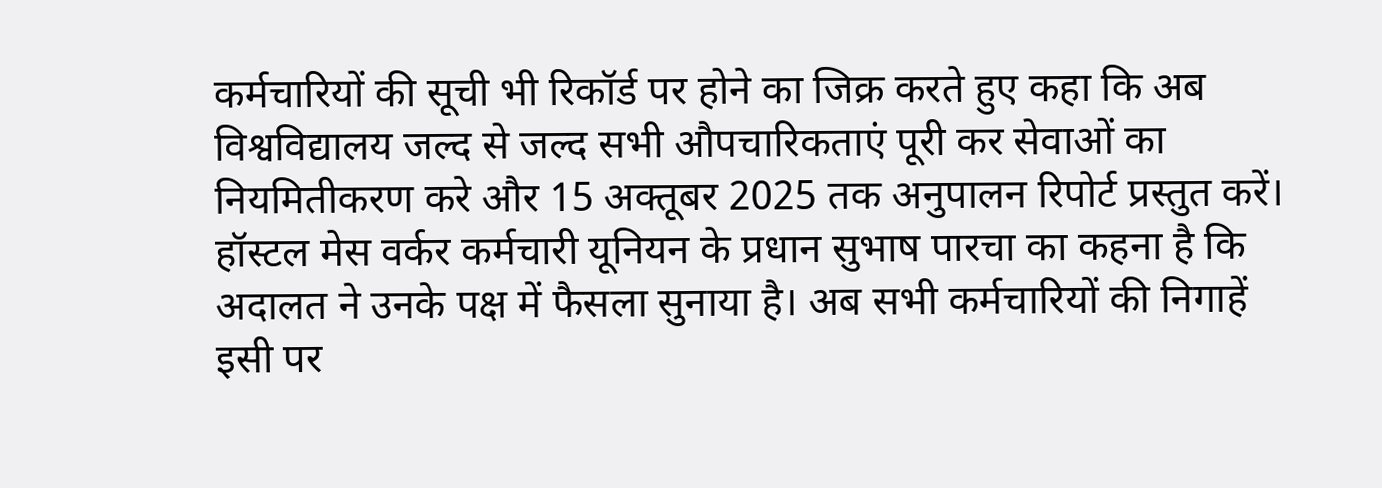कर्मचारियों की सूची भी रिकॉर्ड पर होने का जिक्र करते हुए कहा कि अब विश्वविद्यालय जल्द से जल्द सभी औपचारिकताएं पूरी कर सेवाओं का नियमितीकरण करे और 15 अक्तूबर 2025 तक अनुपालन रिपोर्ट प्रस्तुत करें। हॉस्टल मेस वर्कर कर्मचारी यूनियन के प्रधान सुभाष पारचा का कहना है कि अदालत ने उनके पक्ष में फैसला सुनाया है। अब सभी कर्मचारियों की निगाहें इसी पर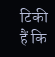टिकी हैं कि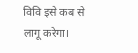विवि इसे कब से लागू करेगा।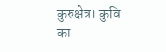कुरुक्षेत्र। कुवि का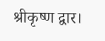श्रीकृष्ण द्वार।